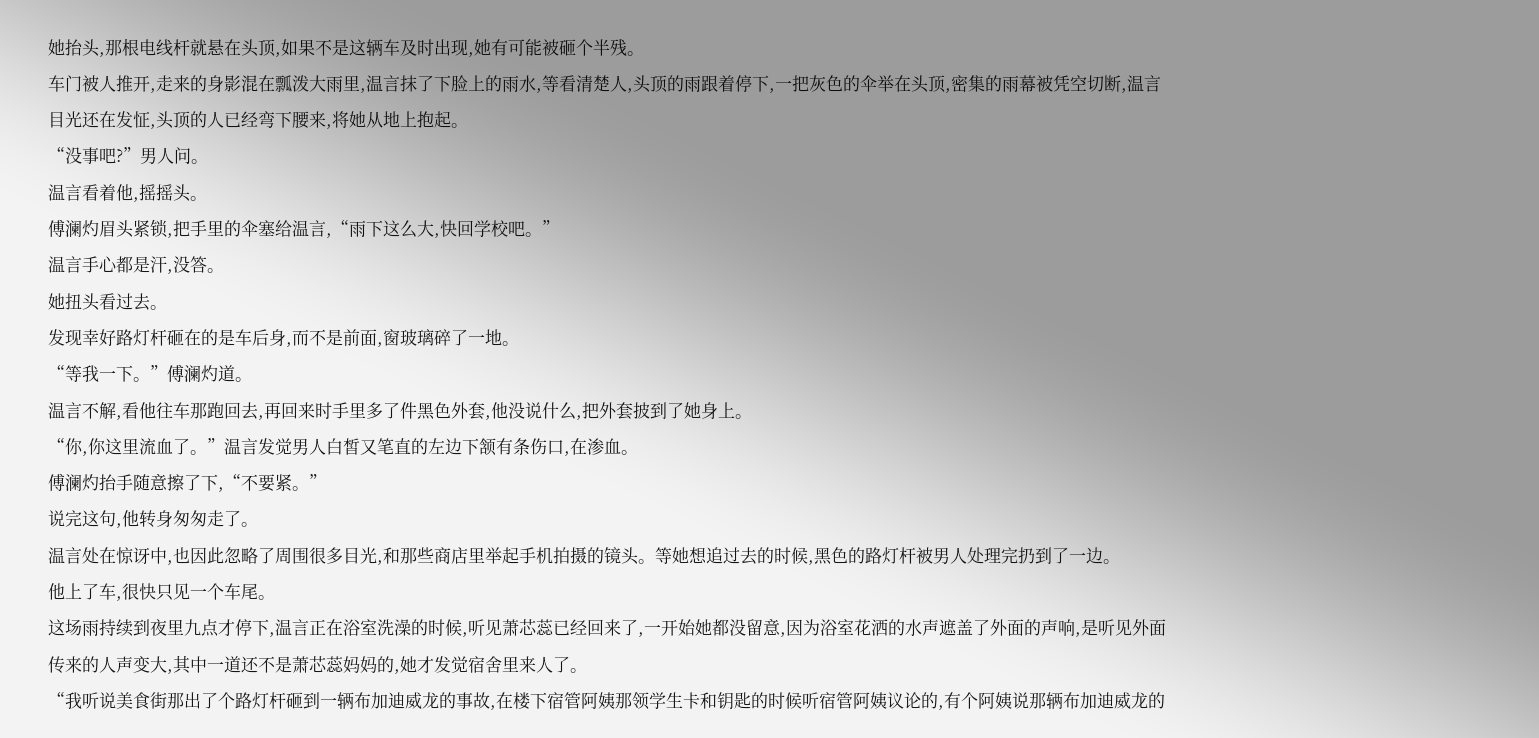她抬头,那根电线杆就悬在头顶,如果不是这辆车及时出现,她有可能被砸个半残。
车门被人推开,走来的身影混在瓢泼大雨里,温言抹了下脸上的雨水,等看清楚人,头顶的雨跟着停下,一把灰色的伞举在头顶,密集的雨幕被凭空切断,温言目光还在发怔,头顶的人已经弯下腰来,将她从地上抱起。
“没事吧?”男人问。
温言看着他,摇摇头。
傅澜灼眉头紧锁,把手里的伞塞给温言,“雨下这么大,快回学校吧。”
温言手心都是汗,没答。
她扭头看过去。
发现幸好路灯杆砸在的是车后身,而不是前面,窗玻璃碎了一地。
“等我一下。”傅澜灼道。
温言不解,看他往车那跑回去,再回来时手里多了件黑色外套,他没说什么,把外套披到了她身上。
“你,你这里流血了。”温言发觉男人白皙又笔直的左边下颔有条伤口,在渗血。
傅澜灼抬手随意擦了下,“不要紧。”
说完这句,他转身匆匆走了。
温言处在惊讶中,也因此忽略了周围很多目光,和那些商店里举起手机拍摄的镜头。等她想追过去的时候,黑色的路灯杆被男人处理完扔到了一边。
他上了车,很快只见一个车尾。
这场雨持续到夜里九点才停下,温言正在浴室洗澡的时候,听见萧芯蕊已经回来了,一开始她都没留意,因为浴室花洒的水声遮盖了外面的声响,是听见外面传来的人声变大,其中一道还不是萧芯蕊妈妈的,她才发觉宿舍里来人了。
“我听说美食街那出了个路灯杆砸到一辆布加迪威龙的事故,在楼下宿管阿姨那领学生卡和钥匙的时候听宿管阿姨议论的,有个阿姨说那辆布加迪威龙的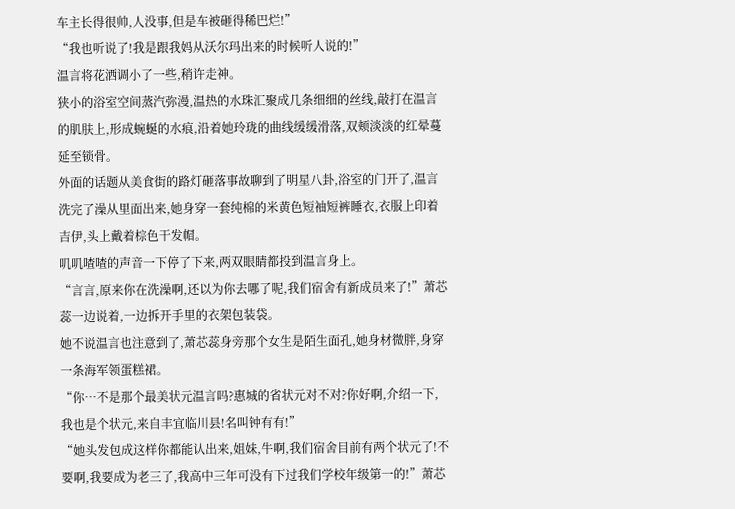车主长得很帅,人没事,但是车被砸得稀巴烂!”
“我也听说了!我是跟我妈从沃尔玛出来的时候听人说的!”
温言将花洒调小了一些,稍许走神。
狭小的浴室空间蒸汽弥漫,温热的水珠汇聚成几条细细的丝线,敲打在温言的肌肤上,形成蜿蜒的水痕,沿着她玲珑的曲线缓缓滑落,双颊淡淡的红晕蔓延至锁骨。
外面的话题从美食街的路灯砸落事故聊到了明星八卦,浴室的门开了,温言洗完了澡从里面出来,她身穿一套纯棉的米黄色短袖短裤睡衣,衣服上印着吉伊,头上戴着棕色干发帽。
叽叽喳喳的声音一下停了下来,两双眼睛都投到温言身上。
“言言,原来你在洗澡啊,还以为你去哪了呢,我们宿舍有新成员来了!”萧芯蕊一边说着,一边拆开手里的衣架包装袋。
她不说温言也注意到了,萧芯蕊身旁那个女生是陌生面孔,她身材微胖,身穿一条海军领蛋糕裙。
“你…不是那个最美状元温言吗?惠城的省状元对不对?你好啊,介绍一下,我也是个状元,来自丰宜临川县!名叫钟有有!”
“她头发包成这样你都能认出来,姐妹,牛啊,我们宿舍目前有两个状元了!不要啊,我要成为老三了,我高中三年可没有下过我们学校年级第一的!”萧芯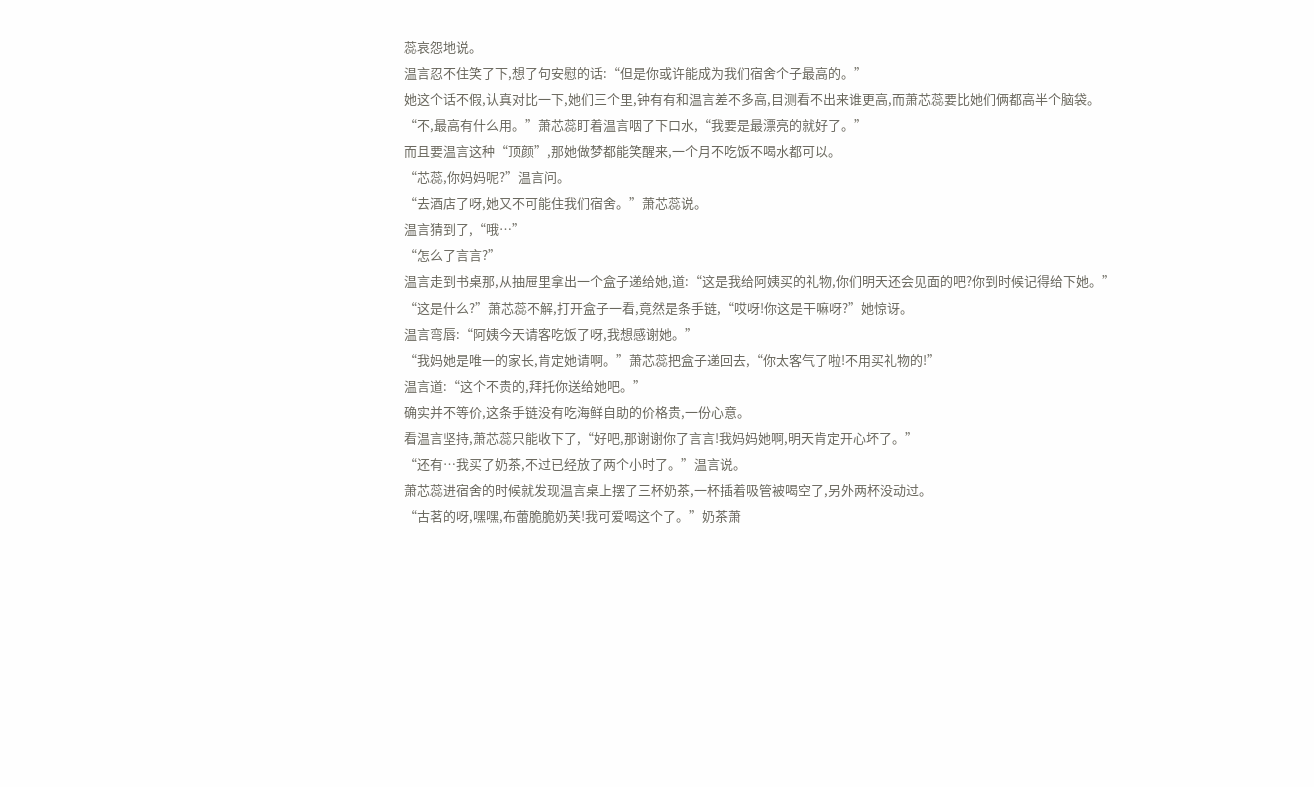蕊哀怨地说。
温言忍不住笑了下,想了句安慰的话:“但是你或许能成为我们宿舍个子最高的。”
她这个话不假,认真对比一下,她们三个里,钟有有和温言差不多高,目测看不出来谁更高,而萧芯蕊要比她们俩都高半个脑袋。
“不,最高有什么用。”萧芯蕊盯着温言咽了下口水,“我要是最漂亮的就好了。”
而且要温言这种“顶颜”,那她做梦都能笑醒来,一个月不吃饭不喝水都可以。
“芯蕊,你妈妈呢?”温言问。
“去酒店了呀,她又不可能住我们宿舍。”萧芯蕊说。
温言猜到了,“哦…”
“怎么了言言?”
温言走到书桌那,从抽屉里拿出一个盒子递给她,道:“这是我给阿姨买的礼物,你们明天还会见面的吧?你到时候记得给下她。”
“这是什么?”萧芯蕊不解,打开盒子一看,竟然是条手链,“哎呀!你这是干嘛呀?”她惊讶。
温言弯唇:“阿姨今天请客吃饭了呀,我想感谢她。”
“我妈她是唯一的家长,肯定她请啊。”萧芯蕊把盒子递回去,“你太客气了啦!不用买礼物的!”
温言道:“这个不贵的,拜托你送给她吧。”
确实并不等价,这条手链没有吃海鲜自助的价格贵,一份心意。
看温言坚持,萧芯蕊只能收下了,“好吧,那谢谢你了言言!我妈妈她啊,明天肯定开心坏了。”
“还有…我买了奶茶,不过已经放了两个小时了。”温言说。
萧芯蕊进宿舍的时候就发现温言桌上摆了三杯奶茶,一杯插着吸管被喝空了,另外两杯没动过。
“古茗的呀,嘿嘿,布蕾脆脆奶芙!我可爱喝这个了。”奶茶萧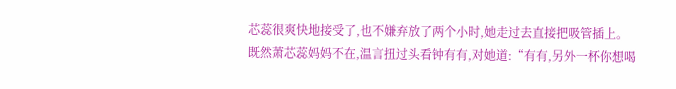芯蕊很爽快地接受了,也不嫌弃放了两个小时,她走过去直接把吸管插上。
既然萧芯蕊妈妈不在,温言扭过头看钟有有,对她道:“有有,另外一杯你想喝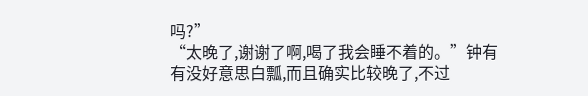吗?”
“太晚了,谢谢了啊,喝了我会睡不着的。”钟有有没好意思白瓢,而且确实比较晚了,不过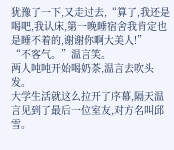犹豫了一下,又走过去,“算了,我还是喝吧,我认床,第一晚睡宿舍我肯定也是睡不着的,谢谢你啊大美人!”
“不客气。”温言笑。
两人吨吨开始喝奶茶,温言去吹头发。
大学生活就这么拉开了序幕,隔天温言见到了最后一位室友,对方名叫邱雪。